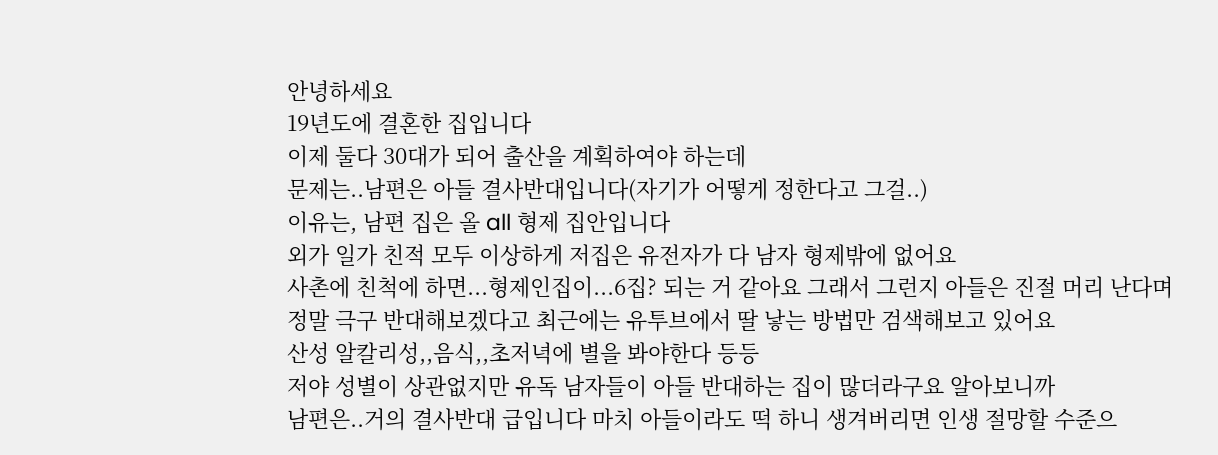안녕하세요
19년도에 결혼한 집입니다
이제 둘다 30대가 되어 출산을 계획하여야 하는데
문제는..남편은 아들 결사반대입니다(자기가 어떻게 정한다고 그걸..)
이유는, 남편 집은 올 all 형제 집안입니다
외가 일가 친적 모두 이상하게 저집은 유전자가 다 남자 형제밖에 없어요
사촌에 친척에 하면...형제인집이...6집? 되는 거 같아요 그래서 그런지 아들은 진절 머리 난다며
정말 극구 반대해보겠다고 최근에는 유투브에서 딸 낳는 방법만 검색해보고 있어요
산성 알칼리성,,음식,,초저녁에 별을 봐야한다 등등
저야 성별이 상관없지만 유독 남자들이 아들 반대하는 집이 많더라구요 알아보니까
남편은..거의 결사반대 급입니다 마치 아들이라도 떡 하니 생겨버리면 인생 절망할 수준으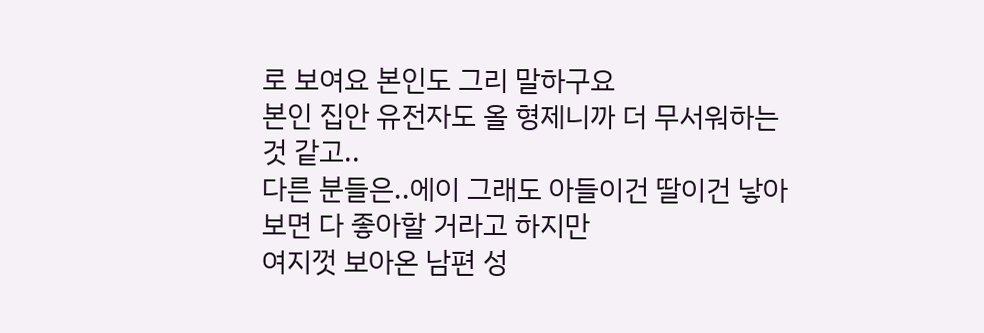로 보여요 본인도 그리 말하구요
본인 집안 유전자도 올 형제니까 더 무서워하는 것 같고..
다른 분들은..에이 그래도 아들이건 딸이건 낳아보면 다 좋아할 거라고 하지만
여지껏 보아온 남편 성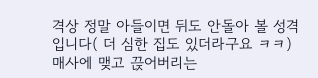격상 정말 아들이면 뒤도 안돌아 볼 성격 입니다( 더 심한 집도 있더라구요 ㅋㅋ) 매사에 맺고 끉어버리는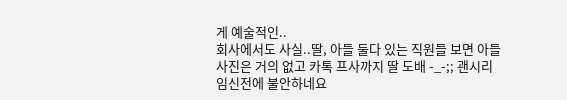게 예술적인..
회사에서도 사실..딸, 아들 둘다 있는 직원들 보면 아들 사진은 거의 없고 카톡 프사까지 딸 도배 -_-;; 괜시리 임신전에 불안하네요